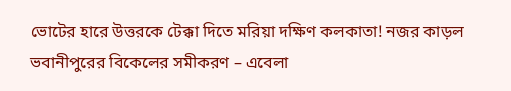ভোটের হারে উত্তরকে টেক্কা দিতে মরিয়া দক্ষিণ কলকাতা! নজর কাড়ল ভবানীপুরের বিকেলের সমীকরণ – এবেলা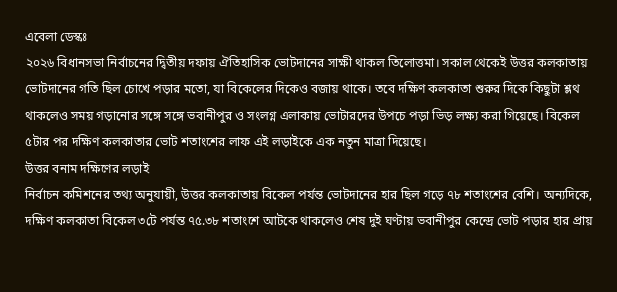এবেলা ডেস্কঃ
২০২৬ বিধানসভা নির্বাচনের দ্বিতীয় দফায় ঐতিহাসিক ভোটদানের সাক্ষী থাকল তিলোত্তমা। সকাল থেকেই উত্তর কলকাতায় ভোটদানের গতি ছিল চোখে পড়ার মতো, যা বিকেলের দিকেও বজায় থাকে। তবে দক্ষিণ কলকাতা শুরুর দিকে কিছুটা শ্লথ থাকলেও সময় গড়ানোর সঙ্গে সঙ্গে ভবানীপুর ও সংলগ্ন এলাকায় ভোটারদের উপচে পড়া ভিড় লক্ষ্য করা গিয়েছে। বিকেল ৫টার পর দক্ষিণ কলকাতার ভোট শতাংশের লাফ এই লড়াইকে এক নতুন মাত্রা দিয়েছে।
উত্তর বনাম দক্ষিণের লড়াই
নির্বাচন কমিশনের তথ্য অনুযায়ী, উত্তর কলকাতায় বিকেল পর্যন্ত ভোটদানের হার ছিল গড়ে ৭৮ শতাংশের বেশি। অন্যদিকে, দক্ষিণ কলকাতা বিকেল ৩টে পর্যন্ত ৭৫.৩৮ শতাংশে আটকে থাকলেও শেষ দুই ঘণ্টায় ভবানীপুর কেন্দ্রে ভোট পড়ার হার প্রায়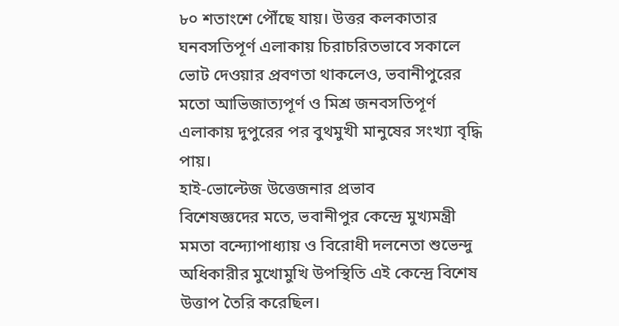৮০ শতাংশে পৌঁছে যায়। উত্তর কলকাতার ঘনবসতিপূর্ণ এলাকায় চিরাচরিতভাবে সকালে ভোট দেওয়ার প্রবণতা থাকলেও, ভবানীপুরের মতো আভিজাত্যপূর্ণ ও মিশ্র জনবসতিপূর্ণ এলাকায় দুপুরের পর বুথমুখী মানুষের সংখ্যা বৃদ্ধি পায়।
হাই-ভোল্টেজ উত্তেজনার প্রভাব
বিশেষজ্ঞদের মতে, ভবানীপুর কেন্দ্রে মুখ্যমন্ত্রী মমতা বন্দ্যোপাধ্যায় ও বিরোধী দলনেতা শুভেন্দু অধিকারীর মুখোমুখি উপস্থিতি এই কেন্দ্রে বিশেষ উত্তাপ তৈরি করেছিল।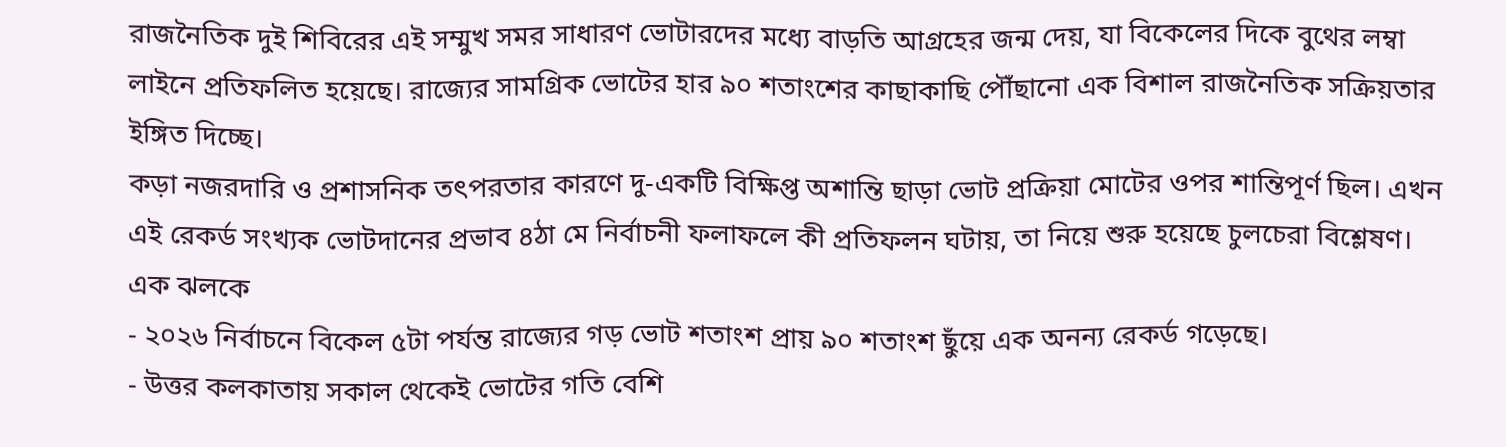রাজনৈতিক দুই শিবিরের এই সম্মুখ সমর সাধারণ ভোটারদের মধ্যে বাড়তি আগ্রহের জন্ম দেয়, যা বিকেলের দিকে বুথের লম্বা লাইনে প্রতিফলিত হয়েছে। রাজ্যের সামগ্রিক ভোটের হার ৯০ শতাংশের কাছাকাছি পৌঁছানো এক বিশাল রাজনৈতিক সক্রিয়তার ইঙ্গিত দিচ্ছে।
কড়া নজরদারি ও প্রশাসনিক তৎপরতার কারণে দু-একটি বিক্ষিপ্ত অশান্তি ছাড়া ভোট প্রক্রিয়া মোটের ওপর শান্তিপূর্ণ ছিল। এখন এই রেকর্ড সংখ্যক ভোটদানের প্রভাব ৪ঠা মে নির্বাচনী ফলাফলে কী প্রতিফলন ঘটায়, তা নিয়ে শুরু হয়েছে চুলচেরা বিশ্লেষণ।
এক ঝলকে
- ২০২৬ নির্বাচনে বিকেল ৫টা পর্যন্ত রাজ্যের গড় ভোট শতাংশ প্রায় ৯০ শতাংশ ছুঁয়ে এক অনন্য রেকর্ড গড়েছে।
- উত্তর কলকাতায় সকাল থেকেই ভোটের গতি বেশি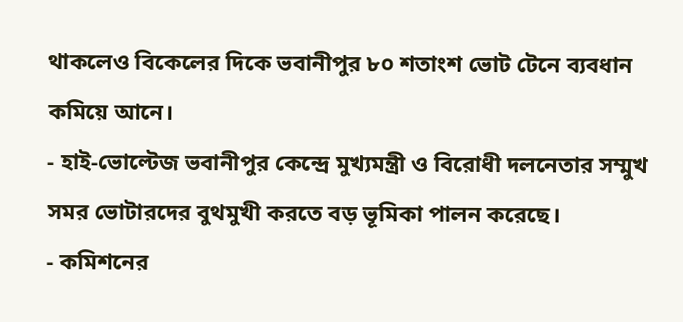থাকলেও বিকেলের দিকে ভবানীপুর ৮০ শতাংশ ভোট টেনে ব্যবধান কমিয়ে আনে।
- হাই-ভোল্টেজ ভবানীপুর কেন্দ্রে মুখ্যমন্ত্রী ও বিরোধী দলনেতার সম্মুখ সমর ভোটারদের বুথমুখী করতে বড় ভূমিকা পালন করেছে।
- কমিশনের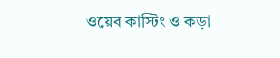ওয়েব কাস্টিং ও কড়া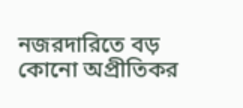নজরদারিতে বড় কোনো অপ্রীতিকর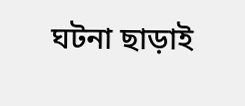ঘটনা ছাড়াই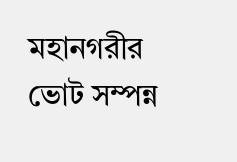মহানগরীর ভোট সম্পন্ন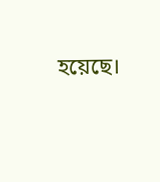হয়েছে।